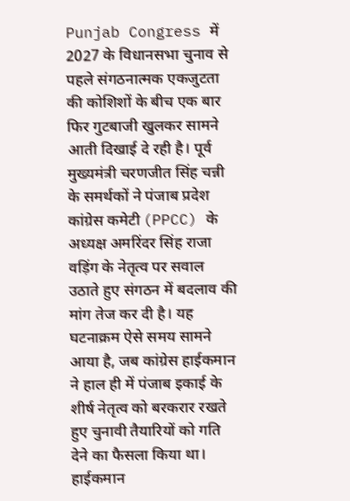Punjab Congress में 2027 के विधानसभा चुनाव से पहले संगठनात्मक एकजुटता की कोशिशों के बीच एक बार फिर गुटबाजी खुलकर सामने आती दिखाई दे रही है। पूर्व मुख्यमंत्री चरणजीत सिंह चन्नी के समर्थकों ने पंजाब प्रदेश कांग्रेस कमेटी (PPCC) के अध्यक्ष अमरिंदर सिंह राजा वड़िंग के नेतृत्व पर सवाल उठाते हुए संगठन में बदलाव की मांग तेज कर दी है। यह घटनाक्रम ऐसे समय सामने आया है, जब कांग्रेस हाईकमान ने हाल ही में पंजाब इकाई के शीर्ष नेतृत्व को बरकरार रखते हुए चुनावी तैयारियों को गति देने का फैसला किया था।
हाईकमान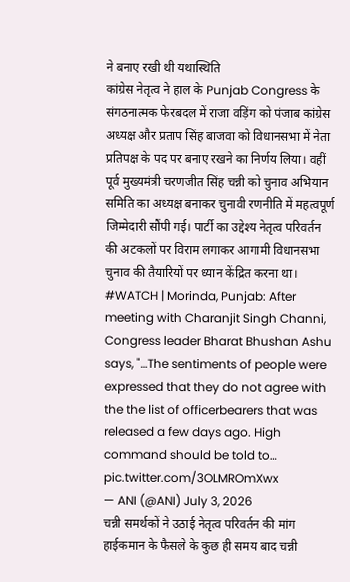ने बनाए रखी थी यथास्थिति
कांग्रेस नेतृत्व ने हाल के Punjab Congress के संगठनात्मक फेरबदल में राजा वड़िंग को पंजाब कांग्रेस अध्यक्ष और प्रताप सिंह बाजवा को विधानसभा में नेता प्रतिपक्ष के पद पर बनाए रखने का निर्णय लिया। वहीं पूर्व मुख्यमंत्री चरणजीत सिंह चन्नी को चुनाव अभियान समिति का अध्यक्ष बनाकर चुनावी रणनीति में महत्वपूर्ण जिम्मेदारी सौंपी गई। पार्टी का उद्देश्य नेतृत्व परिवर्तन की अटकलों पर विराम लगाकर आगामी विधानसभा चुनाव की तैयारियों पर ध्यान केंद्रित करना था।
#WATCH | Morinda, Punjab: After meeting with Charanjit Singh Channi, Congress leader Bharat Bhushan Ashu says, "…The sentiments of people were expressed that they do not agree with the the list of officerbearers that was released a few days ago. High command should be told to… pic.twitter.com/3OLMROmXwx
— ANI (@ANI) July 3, 2026
चन्नी समर्थकों ने उठाई नेतृत्व परिवर्तन की मांग
हाईकमान के फैसले के कुछ ही समय बाद चन्नी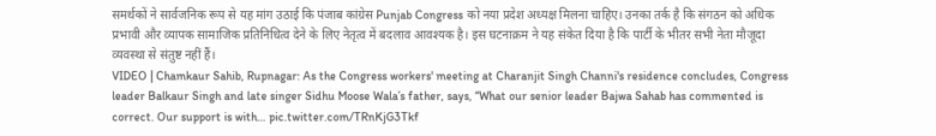समर्थकों ने सार्वजनिक रूप से यह मांग उठाई कि पंजाब कांग्रेस Punjab Congress को नया प्रदेश अध्यक्ष मिलना चाहिए। उनका तर्क है कि संगठन को अधिक प्रभावी और व्यापक सामाजिक प्रतिनिधित्व देने के लिए नेतृत्व में बदलाव आवश्यक है। इस घटनाक्रम ने यह संकेत दिया है कि पार्टी के भीतर सभी नेता मौजूदा व्यवस्था से संतुष्ट नहीं हैं।
VIDEO | Chamkaur Sahib, Rupnagar: As the Congress workers' meeting at Charanjit Singh Channi's residence concludes, Congress leader Balkaur Singh and late singer Sidhu Moose Wala’s father, says, “What our senior leader Bajwa Sahab has commented is correct. Our support is with… pic.twitter.com/TRnKjG3Tkf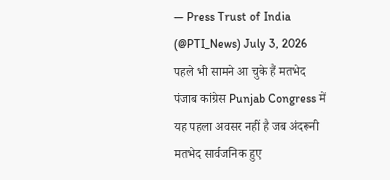— Press Trust of India (@PTI_News) July 3, 2026
पहले भी सामने आ चुके हैं मतभेद
पंजाब कांग्रेस Punjab Congress में यह पहला अवसर नहीं है जब अंदरूनी मतभेद सार्वजनिक हुए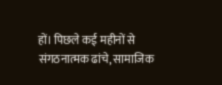हों। पिछले कई महीनों से संगठनात्मक ढांचे, सामाजिक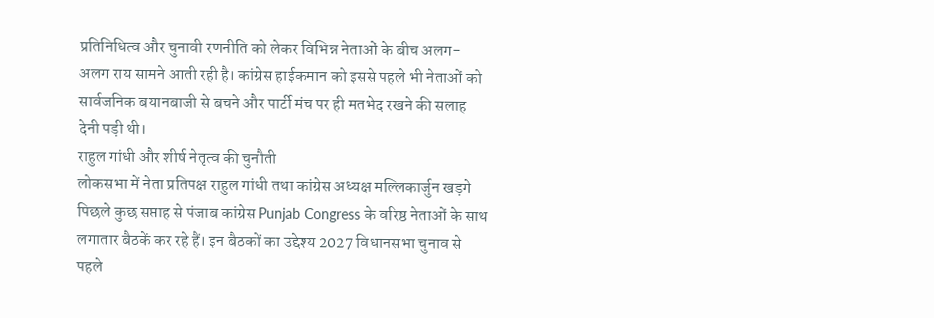प्रतिनिधित्व और चुनावी रणनीति को लेकर विभिन्न नेताओं के बीच अलग-अलग राय सामने आती रही है। कांग्रेस हाईकमान को इससे पहले भी नेताओं को सार्वजनिक बयानबाजी से बचने और पार्टी मंच पर ही मतभेद रखने की सलाह देनी पड़ी थी।
राहुल गांधी और शीर्ष नेतृत्व की चुनौती
लोकसभा में नेता प्रतिपक्ष राहुल गांधी तथा कांग्रेस अध्यक्ष मल्लिकार्जुन खड़गे पिछले कुछ सप्ताह से पंजाब कांग्रेस Punjab Congress के वरिष्ठ नेताओं के साथ लगातार बैठकें कर रहे हैं। इन बैठकों का उद्देश्य 2027 विधानसभा चुनाव से पहले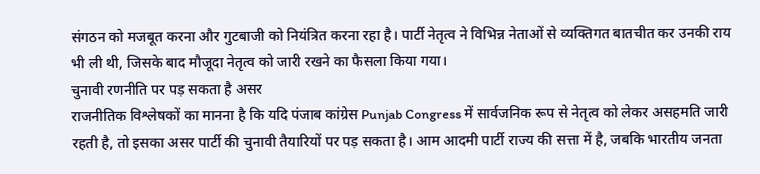संगठन को मजबूत करना और गुटबाजी को नियंत्रित करना रहा है। पार्टी नेतृत्व ने विभिन्न नेताओं से व्यक्तिगत बातचीत कर उनकी राय भी ली थी, जिसके बाद मौजूदा नेतृत्व को जारी रखने का फैसला किया गया।
चुनावी रणनीति पर पड़ सकता है असर
राजनीतिक विश्लेषकों का मानना है कि यदि पंजाब कांग्रेस Punjab Congress में सार्वजनिक रूप से नेतृत्व को लेकर असहमति जारी रहती है, तो इसका असर पार्टी की चुनावी तैयारियों पर पड़ सकता है। आम आदमी पार्टी राज्य की सत्ता में है, जबकि भारतीय जनता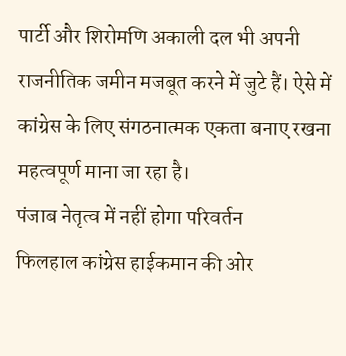पार्टी और शिरोमणि अकाली दल भी अपनी राजनीतिक जमीन मजबूत करने में जुटे हैं। ऐसे में कांग्रेस के लिए संगठनात्मक एकता बनाए रखना महत्वपूर्ण माना जा रहा है।
पंजाब नेतृत्व में नहीं होगा परिवर्तन
फिलहाल कांग्रेस हाईकमान की ओर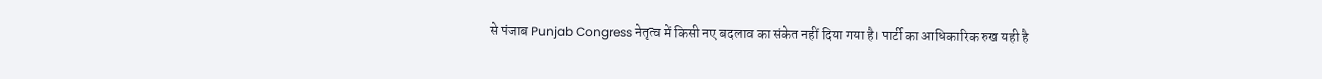से पंजाब Punjab Congress नेतृत्व में किसी नए बदलाव का संकेत नहीं दिया गया है। पार्टी का आधिकारिक रुख यही है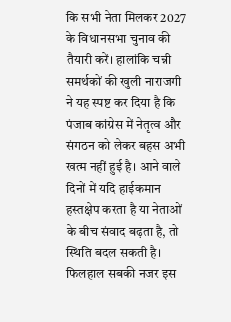कि सभी नेता मिलकर 2027 के विधानसभा चुनाव की तैयारी करें। हालांकि चन्नी समर्थकों की खुली नाराजगी ने यह स्पष्ट कर दिया है कि पंजाब कांग्रेस में नेतृत्व और संगठन को लेकर बहस अभी खत्म नहीं हुई है। आने वाले दिनों में यदि हाईकमान हस्तक्षेप करता है या नेताओं के बीच संवाद बढ़ता है, तो स्थिति बदल सकती है। फिलहाल सबकी नजर इस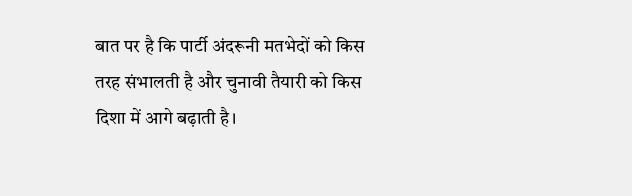बात पर है कि पार्टी अंदरूनी मतभेदों को किस तरह संभालती है और चुनावी तैयारी को किस दिशा में आगे बढ़ाती है।